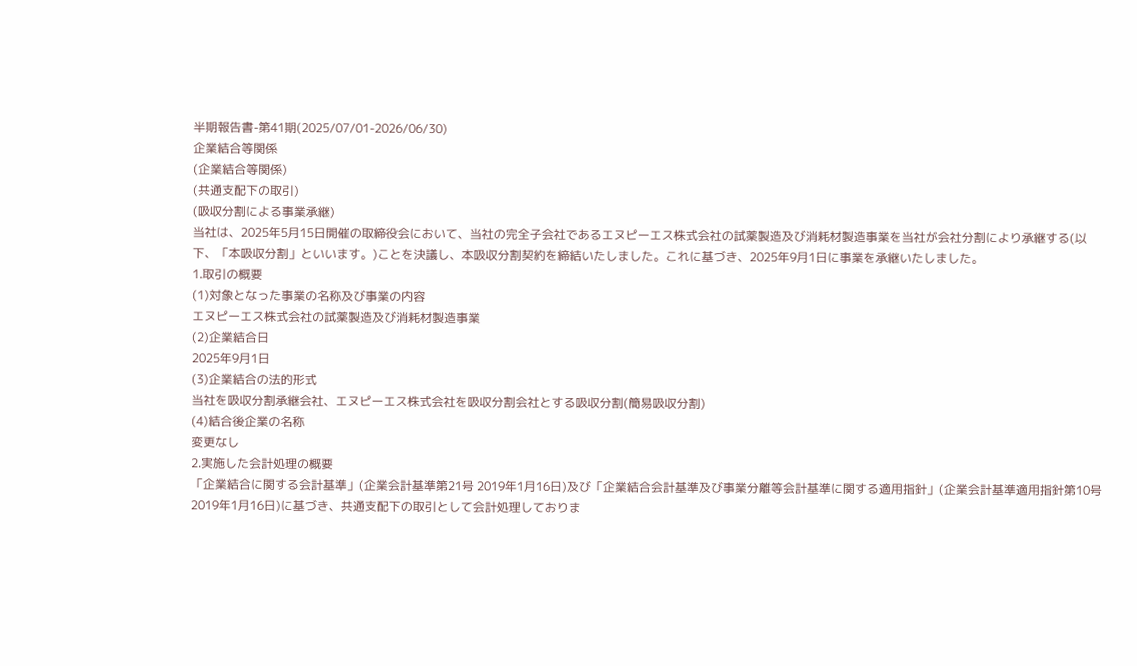半期報告書-第41期(2025/07/01-2026/06/30)
企業結合等関係
(企業結合等関係)
(共通支配下の取引)
(吸収分割による事業承継)
当社は、2025年5月15日開催の取締役会において、当社の完全子会社であるエヌピーエス株式会社の試薬製造及び消耗材製造事業を当社が会社分割により承継する(以下、「本吸収分割」といいます。)ことを決議し、本吸収分割契約を締結いたしました。これに基づき、2025年9月1日に事業を承継いたしました。
1.取引の概要
(1)対象となった事業の名称及び事業の内容
エヌピーエス株式会社の試薬製造及び消耗材製造事業
(2)企業結合日
2025年9月1日
(3)企業結合の法的形式
当社を吸収分割承継会社、エヌピーエス株式会社を吸収分割会社とする吸収分割(簡易吸収分割)
(4)結合後企業の名称
変更なし
2.実施した会計処理の概要
「企業結合に関する会計基準」(企業会計基準第21号 2019年1月16日)及び「企業結合会計基準及び事業分離等会計基準に関する適用指針」(企業会計基準適用指針第10号 2019年1月16日)に基づき、共通支配下の取引として会計処理しておりま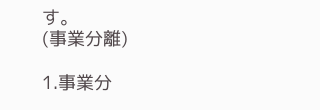す。
(事業分離)

1.事業分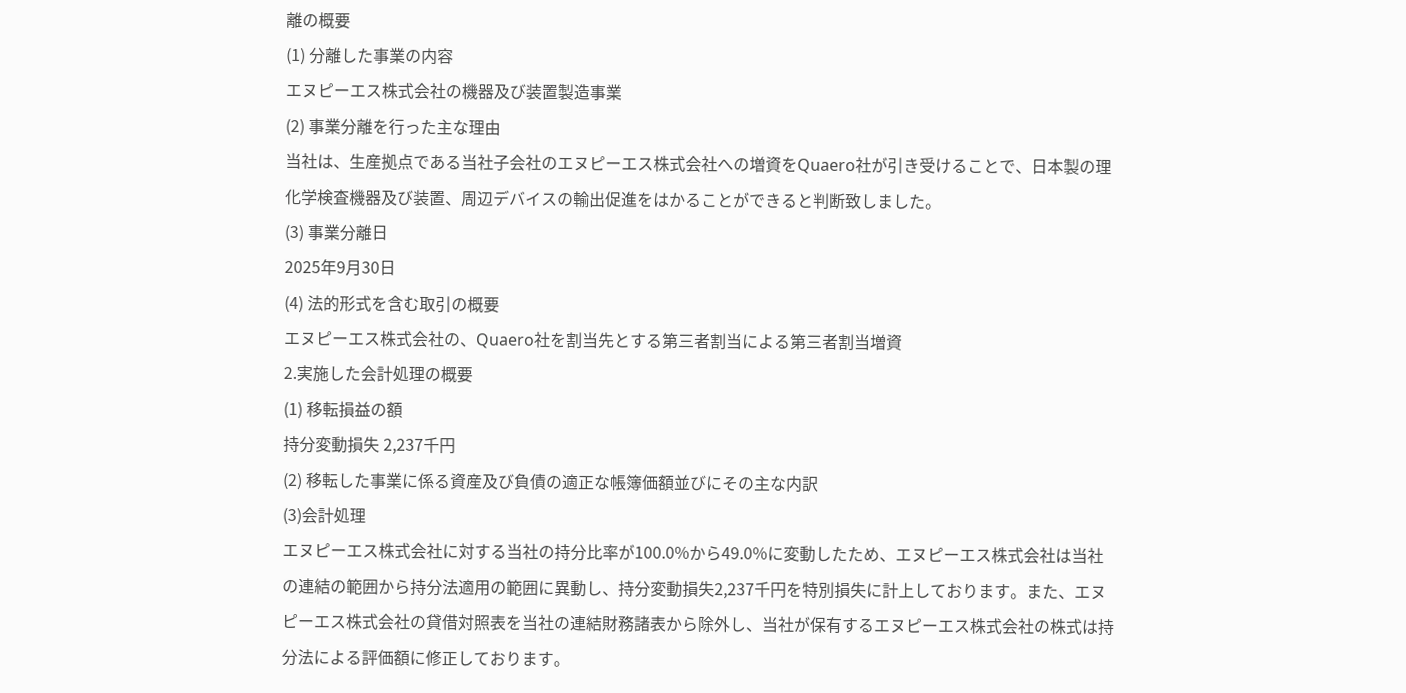離の概要
(1) 分離した事業の内容
エヌピーエス株式会社の機器及び装置製造事業
(2) 事業分離を行った主な理由
当社は、生産拠点である当社子会社のエヌピーエス株式会社への増資をQuaero社が引き受けることで、日本製の理化学検査機器及び装置、周辺デバイスの輸出促進をはかることができると判断致しました。
(3) 事業分離日
2025年9月30日
(4) 法的形式を含む取引の概要
エヌピーエス株式会社の、Quaero社を割当先とする第三者割当による第三者割当増資
2.実施した会計処理の概要
(1) 移転損益の額
持分変動損失 2,237千円
(2) 移転した事業に係る資産及び負債の適正な帳簿価額並びにその主な内訳
(3)会計処理
エヌピーエス株式会社に対する当社の持分比率が100.0%から49.0%に変動したため、エヌピーエス株式会社は当社の連結の範囲から持分法適用の範囲に異動し、持分変動損失2,237千円を特別損失に計上しております。また、エヌピーエス株式会社の貸借対照表を当社の連結財務諸表から除外し、当社が保有するエヌピーエス株式会社の株式は持分法による評価額に修正しております。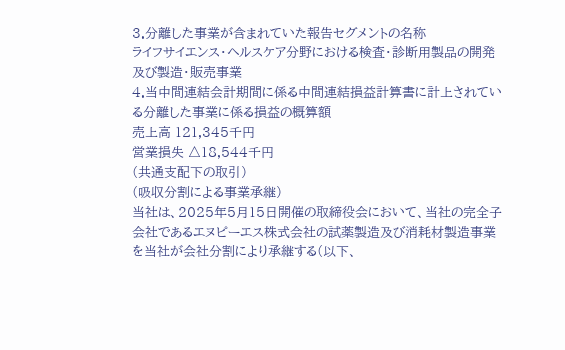3.分離した事業が含まれていた報告セグメントの名称
ライフサイエンス・ヘルスケア分野における検査・診断用製品の開発及び製造・販売事業
4.当中間連結会計期間に係る中間連結損益計算書に計上されている分離した事業に係る損益の概算額
売上高 121,345千円
営業損失 △18,544千円
(共通支配下の取引)
(吸収分割による事業承継)
当社は、2025年5月15日開催の取締役会において、当社の完全子会社であるエヌピーエス株式会社の試薬製造及び消耗材製造事業を当社が会社分割により承継する(以下、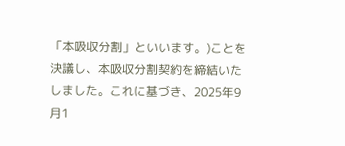「本吸収分割」といいます。)ことを決議し、本吸収分割契約を締結いたしました。これに基づき、2025年9月1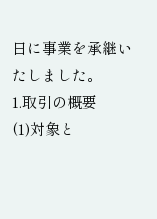日に事業を承継いたしました。
1.取引の概要
(1)対象と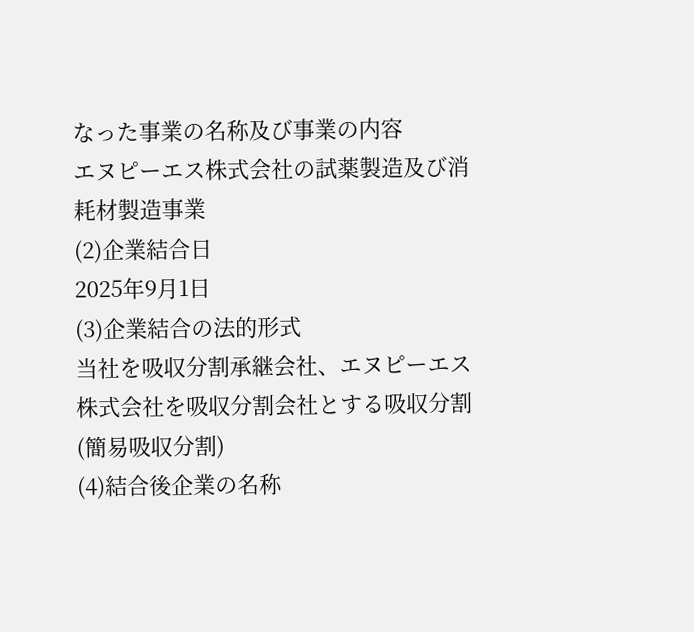なった事業の名称及び事業の内容
エヌピーエス株式会社の試薬製造及び消耗材製造事業
(2)企業結合日
2025年9月1日
(3)企業結合の法的形式
当社を吸収分割承継会社、エヌピーエス株式会社を吸収分割会社とする吸収分割(簡易吸収分割)
(4)結合後企業の名称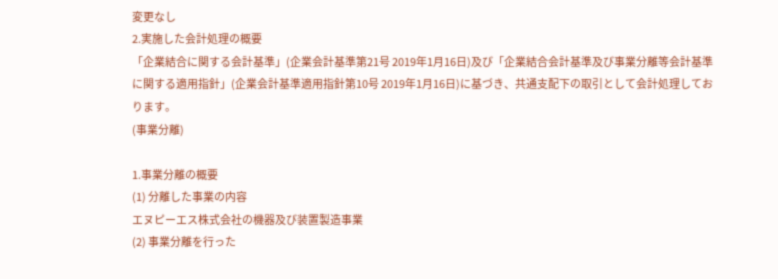変更なし
2.実施した会計処理の概要
「企業結合に関する会計基準」(企業会計基準第21号 2019年1月16日)及び「企業結合会計基準及び事業分離等会計基準に関する適用指針」(企業会計基準適用指針第10号 2019年1月16日)に基づき、共通支配下の取引として会計処理しております。
(事業分離)

1.事業分離の概要
(1) 分離した事業の内容
エヌピーエス株式会社の機器及び装置製造事業
(2) 事業分離を行った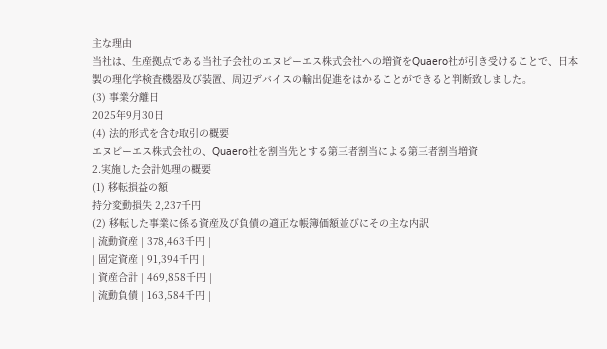主な理由
当社は、生産拠点である当社子会社のエヌピーエス株式会社への増資をQuaero社が引き受けることで、日本製の理化学検査機器及び装置、周辺デバイスの輸出促進をはかることができると判断致しました。
(3) 事業分離日
2025年9月30日
(4) 法的形式を含む取引の概要
エヌピーエス株式会社の、Quaero社を割当先とする第三者割当による第三者割当増資
2.実施した会計処理の概要
(1) 移転損益の額
持分変動損失 2,237千円
(2) 移転した事業に係る資産及び負債の適正な帳簿価額並びにその主な内訳
| 流動資産 | 378,463千円 |
| 固定資産 | 91,394千円 |
| 資産合計 | 469,858千円 |
| 流動負債 | 163,584千円 |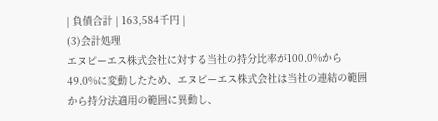| 負債合計 | 163,584千円 |
(3)会計処理
エヌピーエス株式会社に対する当社の持分比率が100.0%から49.0%に変動したため、エヌピーエス株式会社は当社の連結の範囲から持分法適用の範囲に異動し、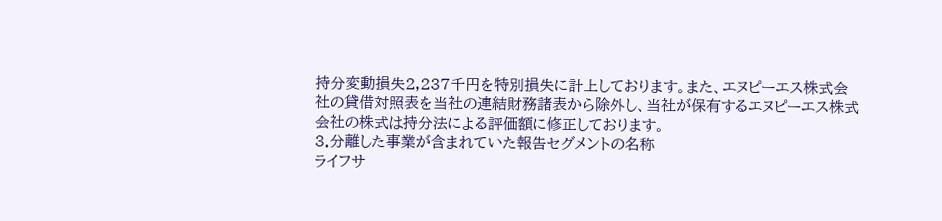持分変動損失2,237千円を特別損失に計上しております。また、エヌピーエス株式会社の貸借対照表を当社の連結財務諸表から除外し、当社が保有するエヌピーエス株式会社の株式は持分法による評価額に修正しております。
3.分離した事業が含まれていた報告セグメントの名称
ライフサ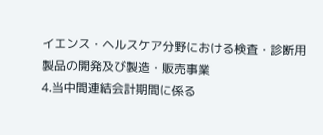イエンス・ヘルスケア分野における検査・診断用製品の開発及び製造・販売事業
4.当中間連結会計期間に係る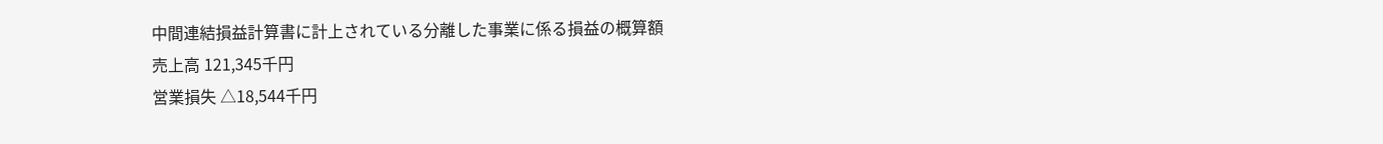中間連結損益計算書に計上されている分離した事業に係る損益の概算額
売上高 121,345千円
営業損失 △18,544千円